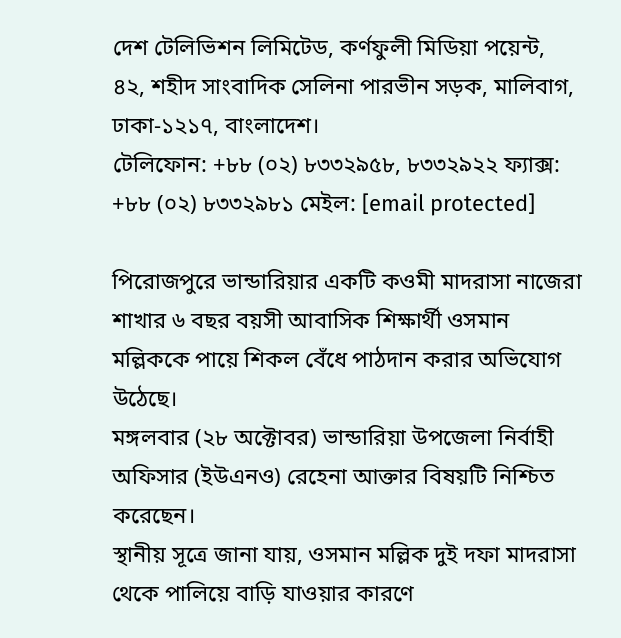দেশ টেলিভিশন লিমিটেড, কর্ণফুলী মিডিয়া পয়েন্ট, ৪২, শহীদ সাংবাদিক সেলিনা পারভীন সড়ক, মালিবাগ, ঢাকা-১২১৭, বাংলাদেশ।
টেলিফোন: +৮৮ (০২) ৮৩৩২৯৫৮, ৮৩৩২৯২২ ফ্যাক্স: +৮৮ (০২) ৮৩৩২৯৮১ মেইল: [email protected]

পিরোজপুরে ভান্ডারিয়ার একটি কওমী মাদরাসা নাজেরা শাখার ৬ বছর বয়সী আবাসিক শিক্ষার্থী ওসমান মল্লিককে পায়ে শিকল বেঁধে পাঠদান করার অভিযোগ উঠেছে।
মঙ্গলবার (২৮ অক্টোবর) ভান্ডারিয়া উপজেলা নির্বাহী অফিসার (ইউএনও) রেহেনা আক্তার বিষয়টি নিশ্চিত করেছেন।
স্থানীয় সূত্রে জানা যায়, ওসমান মল্লিক দুই দফা মাদরাসা থেকে পালিয়ে বাড়ি যাওয়ার কারণে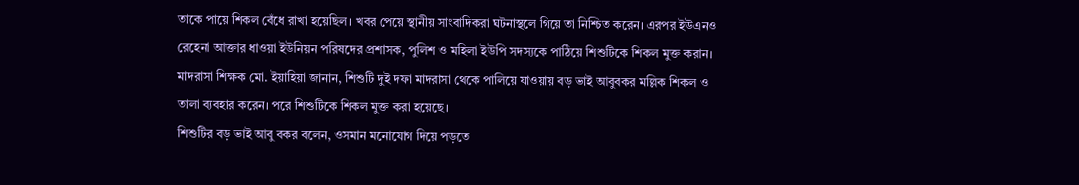তাকে পায়ে শিকল বেঁধে রাখা হয়েছিল। খবর পেয়ে স্থানীয় সাংবাদিকরা ঘটনাস্থলে গিয়ে তা নিশ্চিত করেন। এরপর ইউএনও রেহেনা আক্তার ধাওয়া ইউনিয়ন পরিষদের প্রশাসক, পুলিশ ও মহিলা ইউপি সদস্যকে পাঠিয়ে শিশুটিকে শিকল মুক্ত করান।
মাদরাসা শিক্ষক মো. ইয়াহিয়া জানান, শিশুটি দুই দফা মাদরাসা থেকে পালিয়ে যাওয়ায় বড় ভাই আবুবকর মল্লিক শিকল ও তালা ব্যবহার করেন। পরে শিশুটিকে শিকল মুক্ত করা হয়েছে।
শিশুটির বড় ভাই আবু বকর বলেন, ওসমান মনোযোগ দিয়ে পড়তে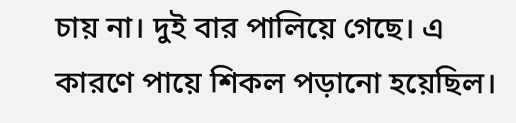চায় না। দুই বার পালিয়ে গেছে। এ কারণে পায়ে শিকল পড়ানো হয়েছিল।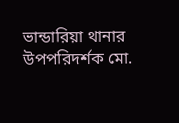ভান্ডারিয়া থানার উপপরিদর্শক মো.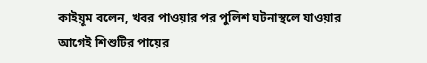কাইয়ূম বলেন, খবর পাওয়ার পর পুলিশ ঘটনাস্থলে যাওয়ার আগেই শিশুটির পায়ের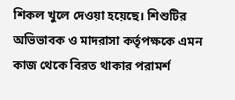শিকল খুলে দেওয়া হয়েছে। শিশুটির অভিভাবক ও মাদরাসা কর্তৃপক্ষকে এমন কাজ থেকে বিরত থাকার পরামর্শ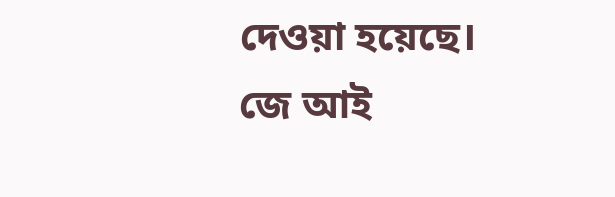দেওয়া হয়েছে।
জে আই